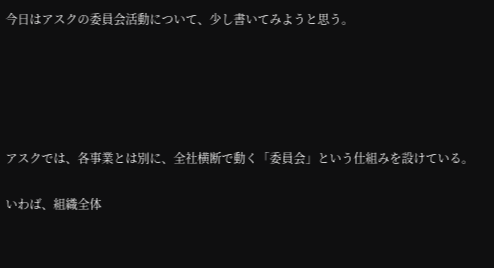今日はアスクの委員会活動について、少し書いてみようと思う。





アスクでは、各事業とは別に、全社横断で動く「委員会」という仕組みを設けている。

いわば、組織全体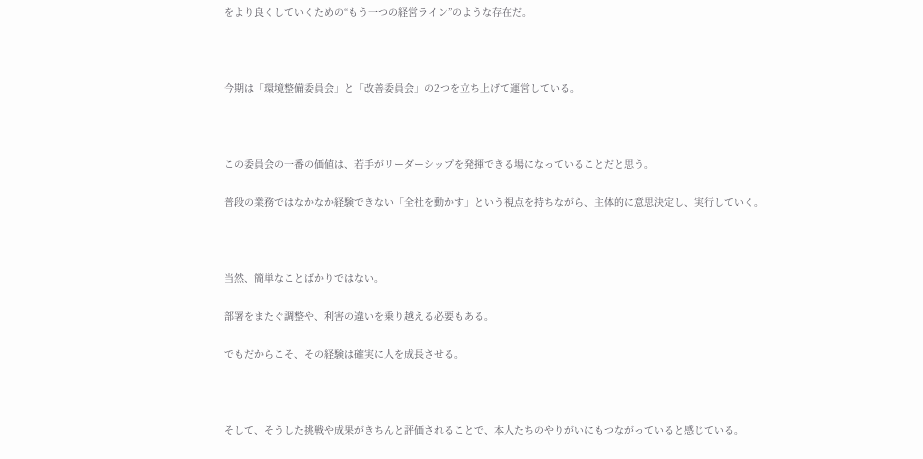をより良くしていくための“もう一つの経営ライン”のような存在だ。



今期は「環境整備委員会」と「改善委員会」の2つを立ち上げて運営している。



この委員会の一番の価値は、若手がリーダーシップを発揮できる場になっていることだと思う。

普段の業務ではなかなか経験できない「全社を動かす」という視点を持ちながら、主体的に意思決定し、実行していく。



当然、簡単なことばかりではない。

部署をまたぐ調整や、利害の違いを乗り越える必要もある。

でもだからこそ、その経験は確実に人を成長させる。



そして、そうした挑戦や成果がきちんと評価されることで、本人たちのやりがいにもつながっていると感じている。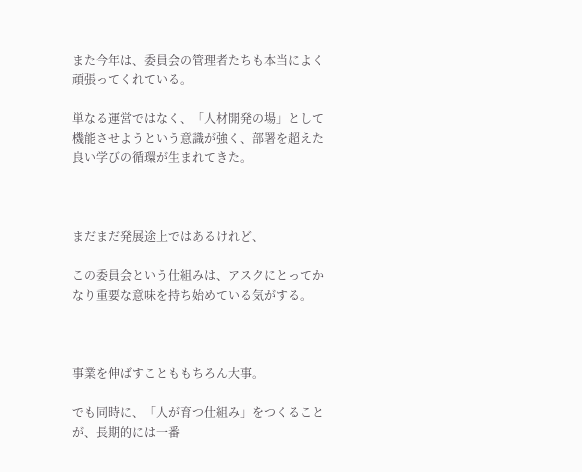また今年は、委員会の管理者たちも本当によく頑張ってくれている。

単なる運営ではなく、「人材開発の場」として機能させようという意識が強く、部署を超えた良い学びの循環が生まれてきた。



まだまだ発展途上ではあるけれど、

この委員会という仕組みは、アスクにとってかなり重要な意味を持ち始めている気がする。



事業を伸ばすことももちろん大事。

でも同時に、「人が育つ仕組み」をつくることが、長期的には一番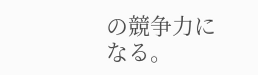の競争力になる。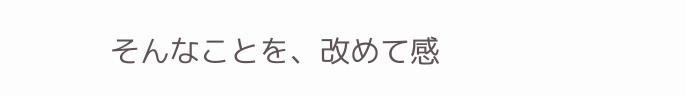そんなことを、改めて感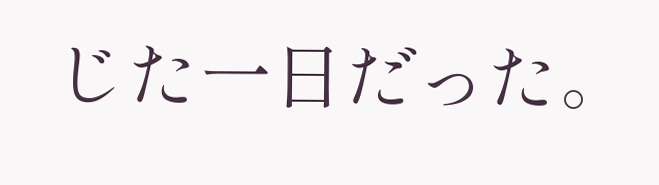じた一日だった。